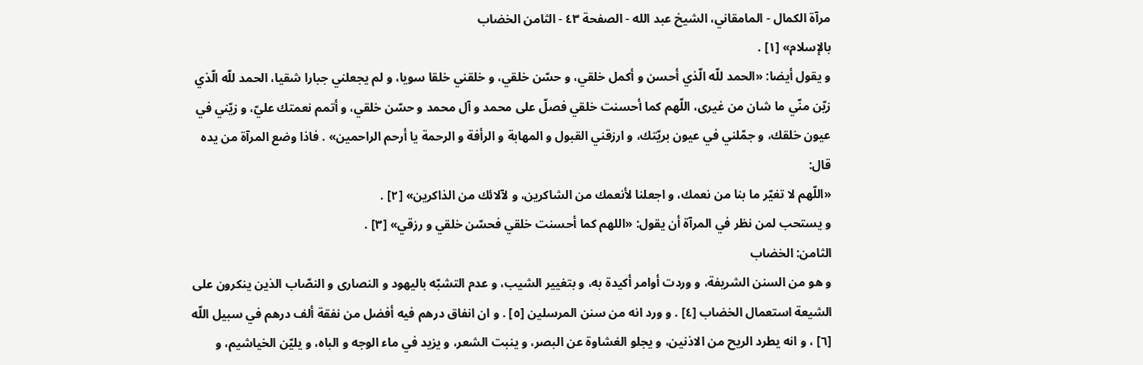مرآة الكمال - المامقاني، الشيخ عبد الله - الصفحة ٤٣ - الثامن الخضاب
بالإسلام» [١] .
و يقول أيضا: «الحمد للّه الّذي أحسن و أكمل خلقي، و حسّن خلقي، و خلقني خلقا سويا، و لم يجعلني جبارا شقيا، الحمد للّه الّذي زيّن منّي ما شان من غيرى، اللّهم كما أحسنت خلقي فصلّ على محمد و آل محمد و حسّن خلقي، و أتمم نعمتك عليّ، و زيّني في عيون خلقك، و جمّلني في عيون بريّتك، و ارزقني القبول و المهابة و الرأفة و الرحمة يا أرحم الراحمين» . فاذا وضع المرآة من يده قال:
«اللّهم لا تغيّر ما بنا من نعمك، و اجعلنا لأنعمك من الشاكرين، و لآلائك من الذاكرين» [٢] .
و يستحب لمن نظر في المرآة أن يقول: «اللهم كما أحسنت خلقي فحسّن خلقي و رزقي» [٣] .
الثامن: الخضاب
و هو من السنن الشريفة، و وردت أوامر أكيدة به، و بتغيير الشيب، و عدم التشبّه باليهود و النصارى و النصّاب الذين ينكرون على الشيعة استعمال الخضاب [٤] . و ورد انه من سنن المرسلين [٥] . و ان انفاق درهم فيه أفضل من نفقة ألف درهم في سبيل اللّه [٦] ، و انه يطرد الريح من الاذنين، و يجلو الغشاوة عن البصر، و ينبت الشعر، و يزيد في ماء الوجه و الباه، و يليّن الخياشيم، و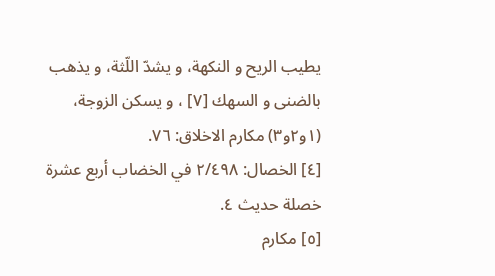يطيب الريح و النكهة، و يشدّ اللّثة، و يذهب بالضنى و السهك [٧] ، و يسكن الزوجة،
(١و٢و٣) مكارم الاخلاق: ٧٦.
[٤] الخصال: ٢/٤٩٨ في الخضاب أربع عشرة خصلة حديث ٤.
[٥] مكارم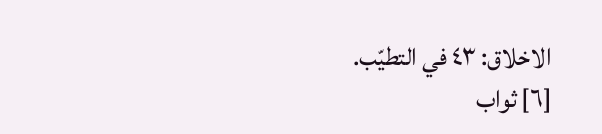الاخلاق: ٤٣ في التطيّب.
[٦] ثواب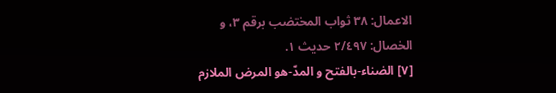الاعمال: ٣٨ ثواب المختضب برقم ٣، و الخصال: ٢/٤٩٧ حديث ١.
[٧] الضناء-بالفتح و المدّ-هو المرض الملازم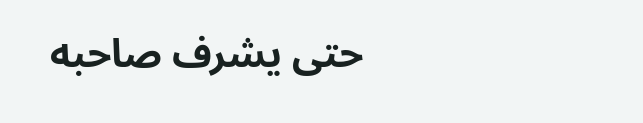حتى يشرف صاحبه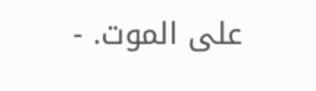على الموت. -